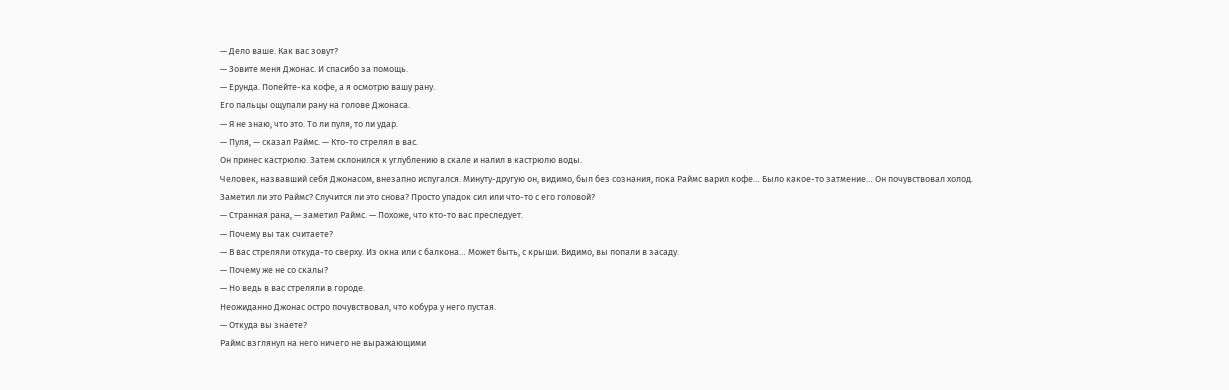— Дело ваше. Как вас зовут?
— Зовите меня Джонас. И спасибо за помощь.
— Ерунда. Попейте-ка кофе, а я осмотрю вашу рану.
Его пальцы ощупали рану на голове Джонаса.
— Я не знаю, что это. То ли пуля, то ли удар.
— Пуля, — сказал Раймс. — Кто-то стрелял в вас.
Он принес кастрюлю. Затем склонился к углублению в скале и налил в кастрюлю воды.
Человек, назвавший себя Джонасом, внезапно испугался. Минуту-другую он, видимо, был без сознания, пока Раймс варил кофе… Было какое-то затмение… Он почувствовал холод.
Заметил ли это Раймс? Случится ли это снова? Просто упадок сил или что-то с его головой?
— Странная рана, — заметил Раймс. — Похоже, что кто-то вас преследует.
— Почему вы так считаете?
— В вас стреляли откуда-то сверху. Из окна или с балкона… Может быть, с крыши. Видимо, вы попали в засаду.
— Почему же не со скалы?
— Но ведь в вас стреляли в городе.
Неожиданно Джонас остро почувствовал, что кобура у него пустая.
— Откуда вы знаете?
Раймс взглянул на него ничего не выражающими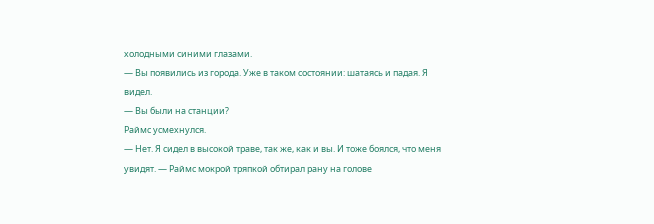холодными синими глазами.
— Вы появились из города. Уже в таком состоянии: шатаясь и падая. Я видел.
— Вы были на станции?
Раймс усмехнулся.
— Нет. Я сидел в высокой траве, так же, как и вы. И тоже боялся, что меня увидят. — Раймс мокрой тряпкой обтирал рану на голове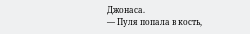Джонаса.
— Пуля попала в кость,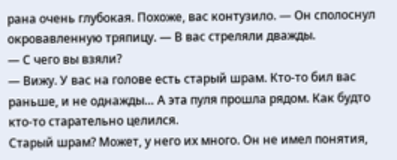рана очень глубокая. Похоже, вас контузило. — Он сполоснул окровавленную тряпицу. — В вас стреляли дважды.
— С чего вы взяли?
— Вижу. У вас на голове есть старый шрам. Кто-то бил вас раньше, и не однажды… А эта пуля прошла рядом. Как будто кто-то старательно целился.
Старый шрам? Может, у него их много. Он не имел понятия,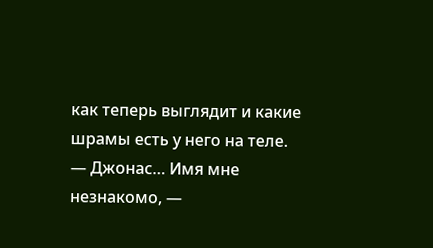как теперь выглядит и какие шрамы есть у него на теле.
— Джонас… Имя мне незнакомо, —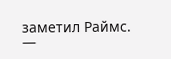заметил Раймс. —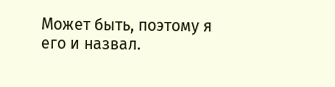Может быть, поэтому я его и назвал.